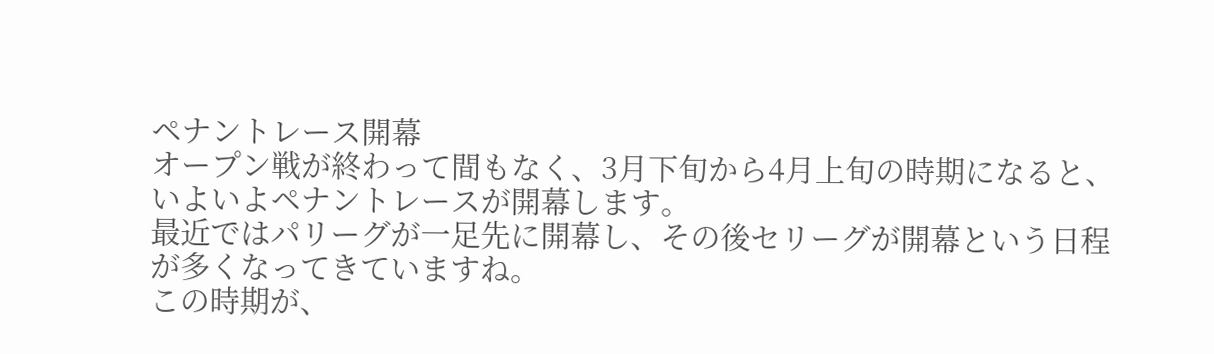ペナントレース開幕
オープン戦が終わって間もなく、3月下旬から4月上旬の時期になると、いよいよペナントレースが開幕します。
最近ではパリーグが一足先に開幕し、その後セリーグが開幕という日程が多くなってきていますね。
この時期が、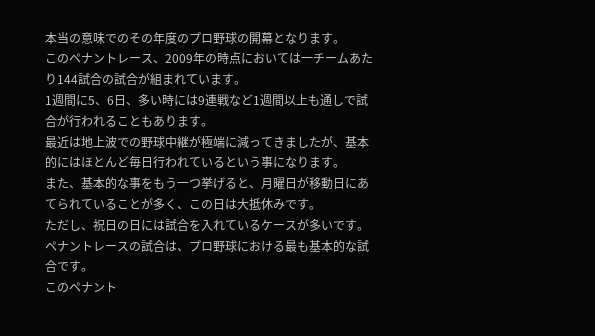本当の意味でのその年度のプロ野球の開幕となります。
このペナントレース、2009年の時点においては一チームあたり144試合の試合が組まれています。
1週間に5、6日、多い時には9連戦など1週間以上も通しで試合が行われることもあります。
最近は地上波での野球中継が極端に減ってきましたが、基本的にはほとんど毎日行われているという事になります。
また、基本的な事をもう一つ挙げると、月曜日が移動日にあてられていることが多く、この日は大抵休みです。
ただし、祝日の日には試合を入れているケースが多いです。
ペナントレースの試合は、プロ野球における最も基本的な試合です。
このペナント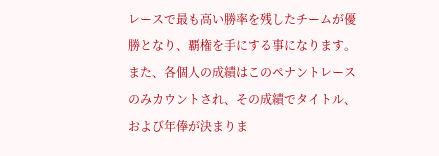レースで最も高い勝率を残したチームが優勝となり、覇権を手にする事になります。
また、各個人の成績はこのペナントレースのみカウントされ、その成績でタイトル、および年俸が決まりま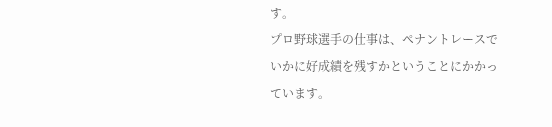す。
プロ野球選手の仕事は、ペナントレースでいかに好成績を残すかということにかかっています。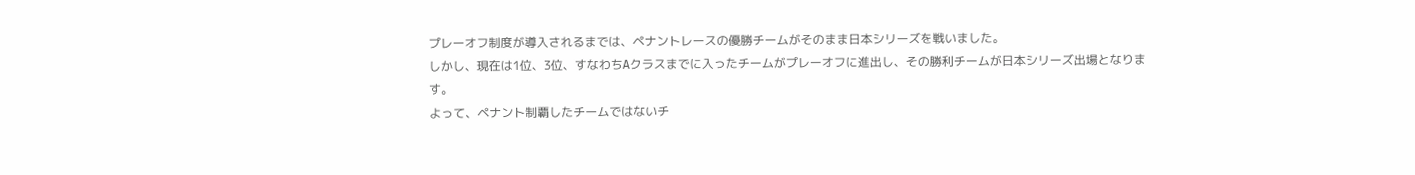プレーオフ制度が導入されるまでは、ペナントレースの優勝チームがそのまま日本シリーズを戦いました。
しかし、現在は1位、3位、すなわちAクラスまでに入ったチームがプレーオフに進出し、その勝利チームが日本シリーズ出場となります。
よって、ペナント制覇したチームではないチ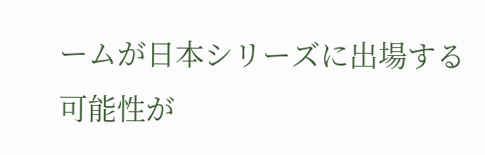ームが日本シリーズに出場する可能性が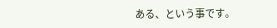ある、という事です。